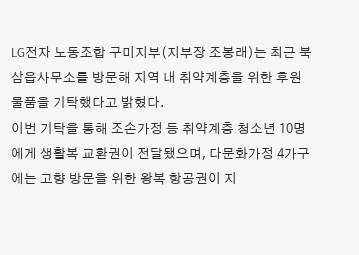LG전자 노동조합 구미지부(지부장 조봉래)는 최근 북삼읍사무소를 방문해 지역 내 취약계층을 위한 후원 물품을 기탁했다고 밝혔다.
이번 기탁을 통해 조손가정 등 취약계층 청소년 10명에게 생활복 교환권이 전달됐으며, 다문화가정 4가구에는 고향 방문을 위한 왕복 항공권이 지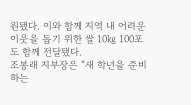원됐다. 이와 함께 지역 내 어려운 이웃을 돕기 위한 쌀 10㎏ 100포도 함께 전달됐다.
조봉래 지부장은 “새 학년을 준비하는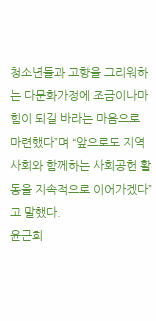청소년들과 고향을 그리워하는 다문화가정에 조금이나마 힘이 되길 바라는 마음으로 마련했다”며 “앞으로도 지역사회와 함께하는 사회공헌 활동을 지속적으로 이어가겠다”고 말했다.
윤근희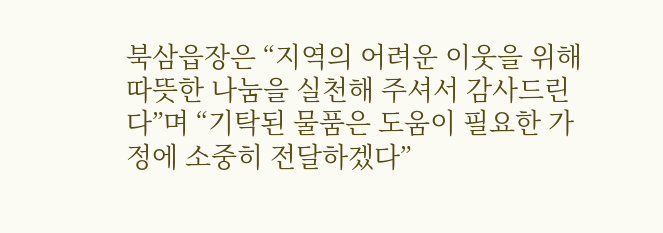북삼읍장은 “지역의 어려운 이웃을 위해 따뜻한 나눔을 실천해 주셔서 감사드린다”며 “기탁된 물품은 도움이 필요한 가정에 소중히 전달하겠다”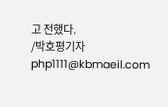고 전했다.
/박호평기자 php1111@kbmaeil.com